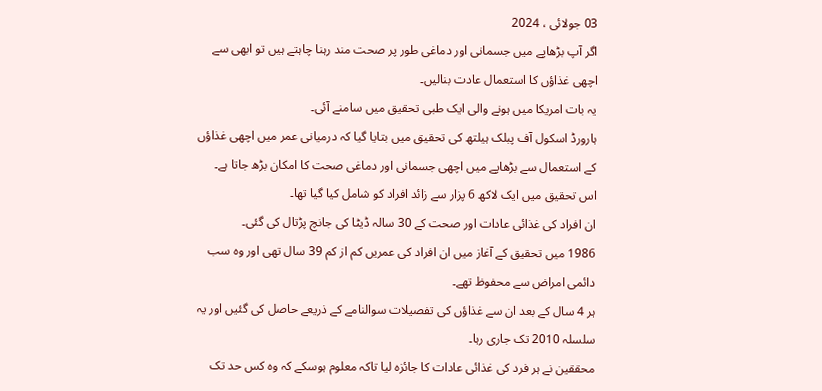03 جولائی ، 2024
اگر آپ بڑھاپے میں جسمانی اور دماغی طور پر صحت مند رہنا چاہتے ہیں تو ابھی سے اچھی غذاؤں کا استعمال عادت بنالیں۔
یہ بات امریکا میں ہونے والی ایک طبی تحقیق میں سامنے آئی۔
ہارورڈ اسکول آف پبلک ہیلتھ کی تحقیق میں بتایا گیا کہ درمیانی عمر میں اچھی غذاؤں کے استعمال سے بڑھاپے میں اچھی جسمانی اور دماغی صحت کا امکان بڑھ جاتا ہے۔
اس تحقیق میں ایک لاکھ 6 پزار سے زائد افراد کو شامل کیا گیا تھا۔
ان افراد کی غذائی عادات اور صحت کے 30 سالہ ڈیٹا کی جانچ پڑتال کی گئی۔
1986 میں تحقیق کے آغاز میں ان افراد کی عمریں کم از کم 39 سال تھی اور وہ سب دائمی امراض سے محفوظ تھے۔
ہر 4 سال کے بعد ان سے غذاؤں کی تفصیلات سوالنامے کے ذریعے حاصل کی گئیں اور یہ سلسلہ 2010 تک جاری رہا۔
محققین نے ہر فرد کی غذائی عادات کا جائزہ لیا تاکہ معلوم ہوسکے کہ وہ کس حد تک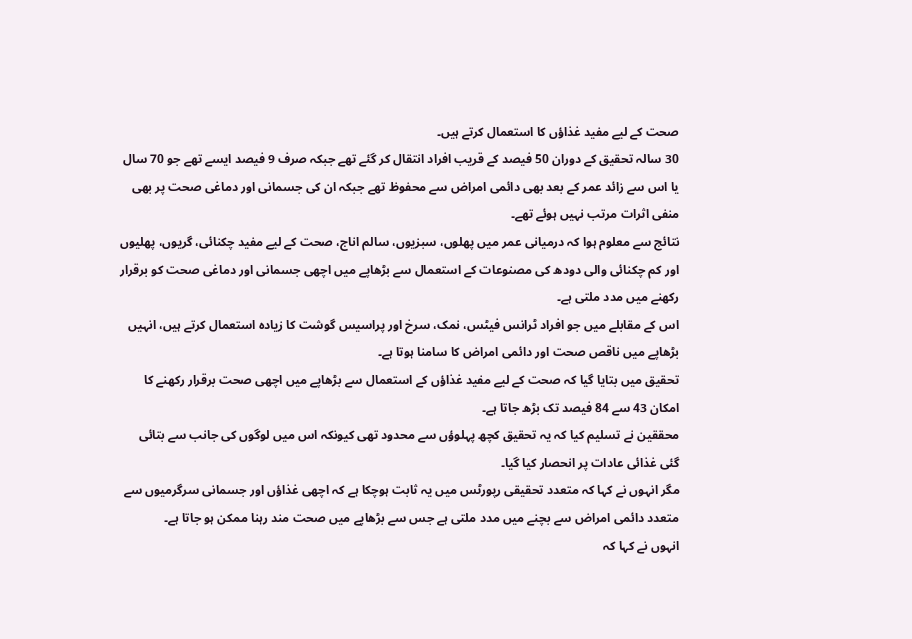صحت کے لیے مفید غذاؤں کا استعمال کرتے ہیں۔
30 سالہ تحقیق کے دوران 50 فیصد کے قریب افراد انتقال کر گئے تھے جبکہ صرف 9 فیصد ایسے تھے جو 70 سال یا اس سے زائد عمر کے بعد بھی دائمی امراض سے محفوظ تھے جبکہ ان کی جسمانی اور دماغی صحت پر بھی منفی اثرات مرتب نہیں ہوئے تھے۔
نتائج سے معلوم ہوا کہ درمیانی عمر میں پھلوں، سبزیوں، سالم اناج، صحت کے لیے مفید چکنائی، گریوں، پھلیوں اور کم چکنائی والی دودھ کی مصنوعات کے استعمال سے بڑھاپے میں اچھی جسمانی اور دماغی صحت کو برقرار رکھنے میں مدد ملتی ہے۔
اس کے مقابلے میں جو افراد ٹرانس فیٹس، نمک، سرخ اور پراسیس گوشت کا زیادہ استعمال کرتے ہیں، انہیں بڑھاپے میں ناقص صحت اور دائمی امراض کا سامنا ہوتا ہے۔
تحقیق میں بتایا گیا کہ صحت کے لیے مفید غذاؤں کے استعمال سے بڑھاپے میں اچھی صحت برقرار رکھنے کا امکان 43 سے 84 فیصد تک بڑھ جاتا ہے۔
محققین نے تسلیم کیا کہ یہ تحقیق کچھ پہلوؤں سے محدود تھی کیونکہ اس میں لوگوں کی جانب سے بتائی گئی غذائی عادات پر انحصار کیا گیا۔
مگر انہوں نے کہا کہ متعدد تحقیقی رپورٹس میں یہ ثابت ہوچکا ہے کہ اچھی غذاؤں اور جسمانی سرگرمیوں سے متعدد دائمی امراض سے بچنے میں مدد ملتی ہے جس سے بڑھاپے میں صحت مند رہنا ممکن ہو جاتا ہے۔
انہوں نے کہا کہ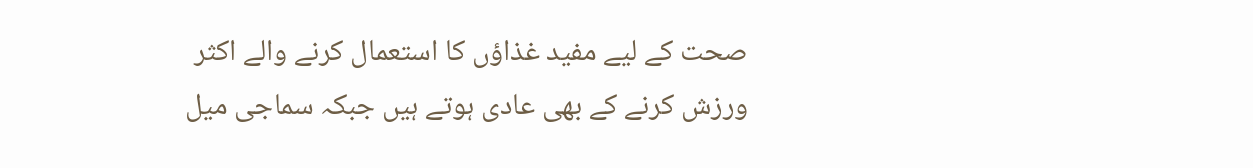صحت کے لیے مفید غذاؤں کا استعمال کرنے والے اکثر ورزش کرنے کے بھی عادی ہوتے ہیں جبکہ سماجی میل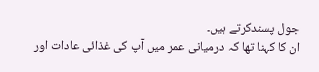جول پسندکرتے ہیں۔
ان کا کہنا تھا کہ درمیانی عمر میں آپ کی غذائی عادات اور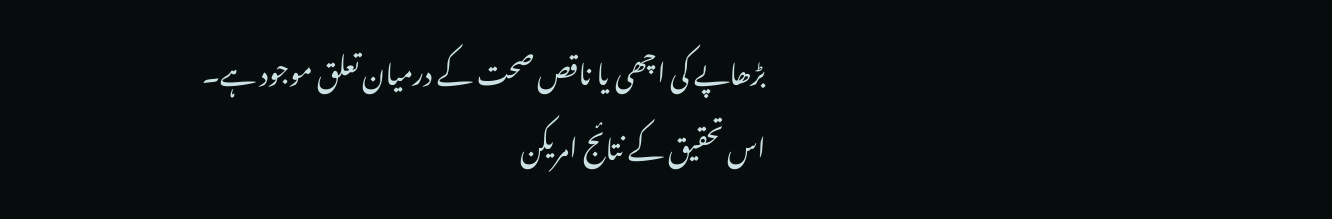بڑھاپے کی اچھی یا ناقص صحت کے درمیان تعلق موجود ہے۔
اس تحقیق کے نتائج امریکن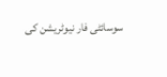سوسائٹی فار نیوٹریشن کی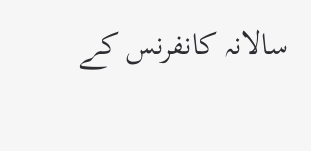سالانہ کانفرنس کے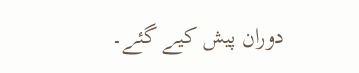دوران پیش کیے گئے۔